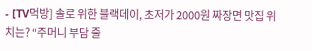- [TV먹방] 솔로 위한 블랙데이, 초저가 2000원 짜장면 맛집 위치는? “주머니 부담 줄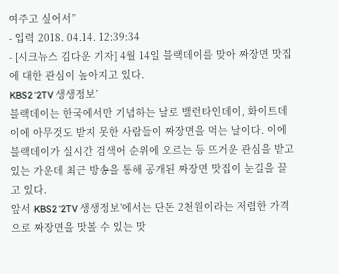여주고 싶어서”
- 입력 2018. 04.14. 12:39:34
- [시크뉴스 김다운 기자] 4월 14일 블랙데이를 맞아 짜장면 맛집에 대한 관심이 높아지고 있다.
KBS2 ‘2TV 생생정보’
블랙데이는 한국에서만 기념하는 날로 밸런타인데이, 화이트데이에 아무것도 받지 못한 사람들이 짜장면을 먹는 날이다. 이에 블랙데이가 실시간 검색어 순위에 오르는 등 뜨거운 관심을 받고 있는 가운데 최근 방송을 통해 공개된 짜장면 맛집이 눈길을 끌고 있다.
앞서 KBS2 ‘2TV 생생정보’에서는 단돈 2천원이라는 저렴한 가격으로 짜장면을 맛볼 수 있는 맛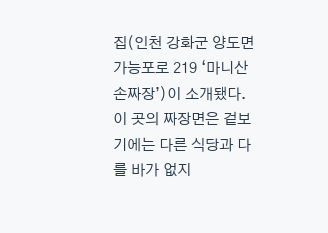집(인천 강화군 양도면 가능포로 219 ‘마니산손짜장’)이 소개됐다. 이 곳의 짜장면은 겉보기에는 다른 식당과 다를 바가 없지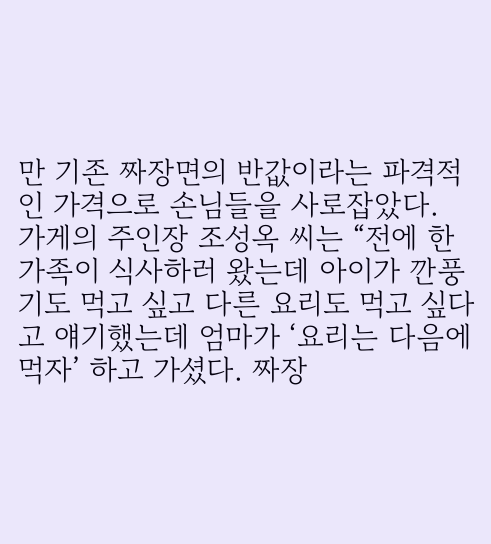만 기존 짜장면의 반값이라는 파격적인 가격으로 손님들을 사로잡았다.
가게의 주인장 조성옥 씨는 “전에 한 가족이 식사하러 왔는데 아이가 깐풍기도 먹고 싶고 다른 요리도 먹고 싶다고 얘기했는데 엄마가 ‘요리는 다음에 먹자’ 하고 가셨다. 짜장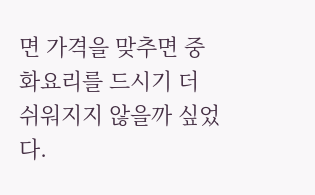면 가격을 맞추면 중화요리를 드시기 더 쉬워지지 않을까 싶었다.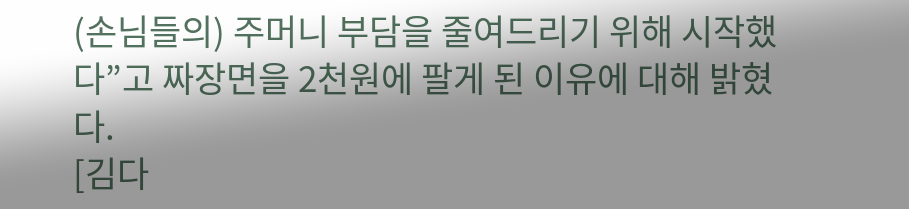(손님들의) 주머니 부담을 줄여드리기 위해 시작했다”고 짜장면을 2천원에 팔게 된 이유에 대해 밝혔다.
[김다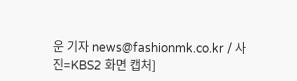운 기자 news@fashionmk.co.kr / 사진=KBS2 화면 캡처]